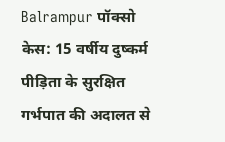Balrampur पॉक्सो केस: 15 वर्षीय दुष्कर्म पीड़िता के सुरक्षित गर्भपात की अदालत से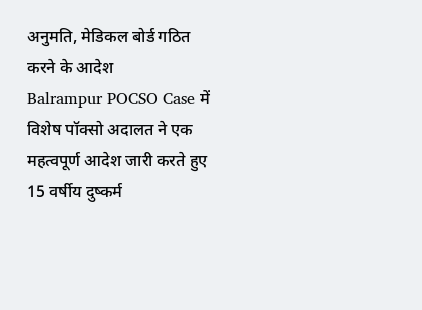अनुमति, मेडिकल बोर्ड गठित करने के आदेश
Balrampur POCSO Case में विशेष पॉक्सो अदालत ने एक महत्वपूर्ण आदेश जारी करते हुए 15 वर्षीय दुष्कर्म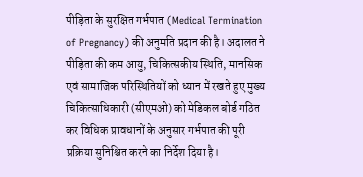पीड़िता के सुरक्षित गर्भपात (Medical Termination of Pregnancy) की अनुमति प्रदान की है। अदालत ने पीड़िता की कम आयु, चिकित्सकीय स्थिति, मानसिक एवं सामाजिक परिस्थितियों को ध्यान में रखते हुए मुख्य चिकित्साधिकारी (सीएमओ) को मेडिकल बोर्ड गठित कर विधिक प्रावधानों के अनुसार गर्भपात की पूरी प्रक्रिया सुनिश्चित करने का निर्देश दिया है।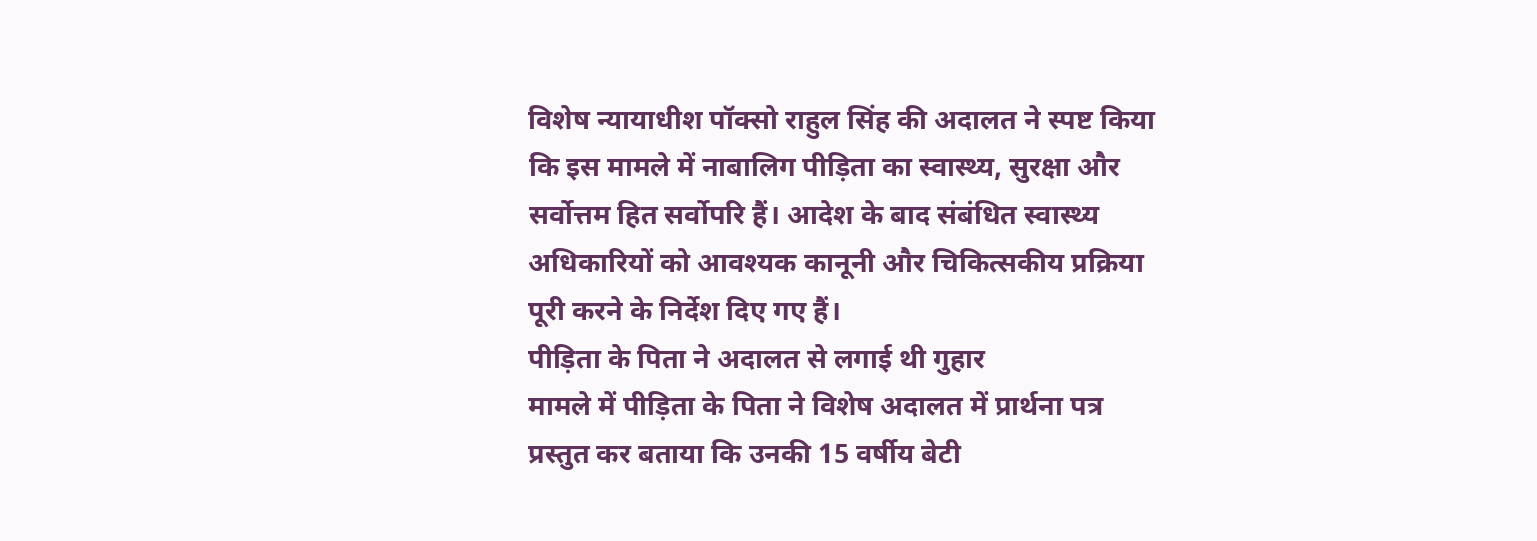विशेष न्यायाधीश पॉक्सो राहुल सिंह की अदालत ने स्पष्ट किया कि इस मामले में नाबालिग पीड़िता का स्वास्थ्य, सुरक्षा और सर्वोत्तम हित सर्वोपरि हैं। आदेश के बाद संबंधित स्वास्थ्य अधिकारियों को आवश्यक कानूनी और चिकित्सकीय प्रक्रिया पूरी करने के निर्देश दिए गए हैं।
पीड़िता के पिता ने अदालत से लगाई थी गुहार
मामले में पीड़िता के पिता ने विशेष अदालत में प्रार्थना पत्र प्रस्तुत कर बताया कि उनकी 15 वर्षीय बेटी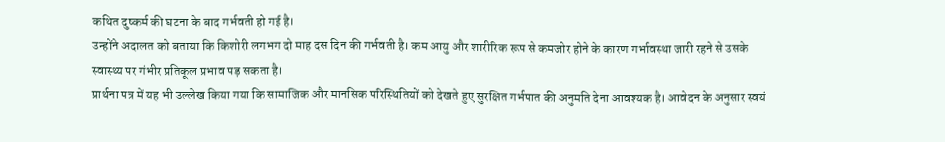कथित दुष्कर्म की घटना के बाद गर्भवती हो गई है।
उन्होंने अदालत को बताया कि किशोरी लगभग दो माह दस दिन की गर्भवती है। कम आयु और शारीरिक रूप से कमजोर होने के कारण गर्भावस्था जारी रहने से उसके स्वास्थ्य पर गंभीर प्रतिकूल प्रभाव पड़ सकता है।
प्रार्थना पत्र में यह भी उल्लेख किया गया कि सामाजिक और मानसिक परिस्थितियों को देखते हुए सुरक्षित गर्भपात की अनुमति देना आवश्यक है। आवेदन के अनुसार स्वयं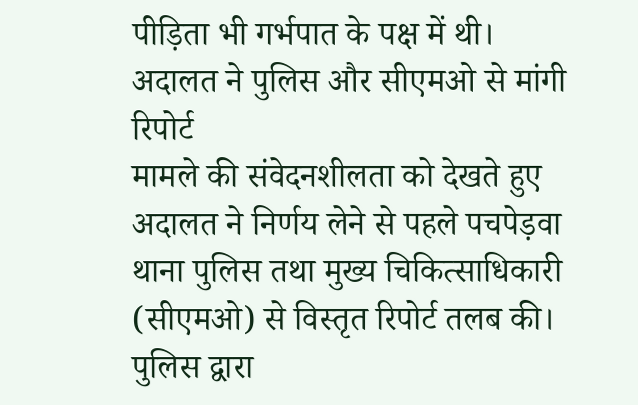पीड़िता भी गर्भपात के पक्ष में थी।
अदालत ने पुलिस और सीएमओ से मांगी रिपोर्ट
मामले की संवेदनशीलता को देखते हुए अदालत ने निर्णय लेने से पहले पचपेड़वा थाना पुलिस तथा मुख्य चिकित्साधिकारी (सीएमओ) से विस्तृत रिपोर्ट तलब की।
पुलिस द्वारा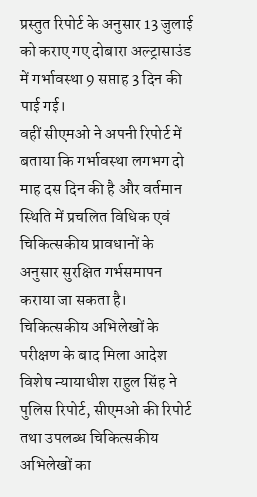प्रस्तुत रिपोर्ट के अनुसार 13 जुलाई को कराए गए दोबारा अल्ट्रासाउंड में गर्भावस्था 9 सप्ताह 3 दिन की पाई गई।
वहीं सीएमओ ने अपनी रिपोर्ट में बताया कि गर्भावस्था लगभग दो माह दस दिन की है और वर्तमान स्थिति में प्रचलित विधिक एवं चिकित्सकीय प्रावधानों के अनुसार सुरक्षित गर्भसमापन कराया जा सकता है।
चिकित्सकीय अभिलेखों के परीक्षण के बाद मिला आदेश
विशेष न्यायाधीश राहुल सिंह ने पुलिस रिपोर्ट, सीएमओ की रिपोर्ट तथा उपलब्ध चिकित्सकीय अभिलेखों का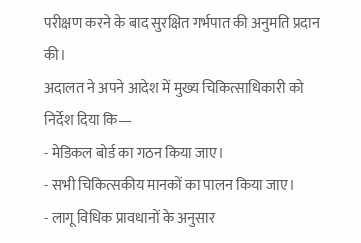परीक्षण करने के बाद सुरक्षित गर्भपात की अनुमति प्रदान की।
अदालत ने अपने आदेश में मुख्य चिकित्साधिकारी को निर्देश दिया कि—
- मेडिकल बोर्ड का गठन किया जाए।
- सभी चिकित्सकीय मानकों का पालन किया जाए।
- लागू विधिक प्रावधानों के अनुसार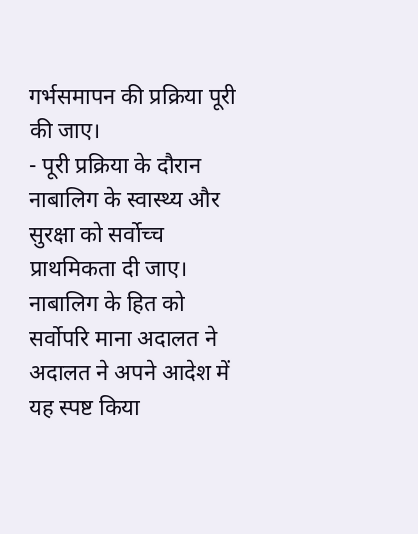गर्भसमापन की प्रक्रिया पूरी की जाए।
- पूरी प्रक्रिया के दौरान नाबालिग के स्वास्थ्य और सुरक्षा को सर्वोच्च प्राथमिकता दी जाए।
नाबालिग के हित को सर्वोपरि माना अदालत ने
अदालत ने अपने आदेश में यह स्पष्ट किया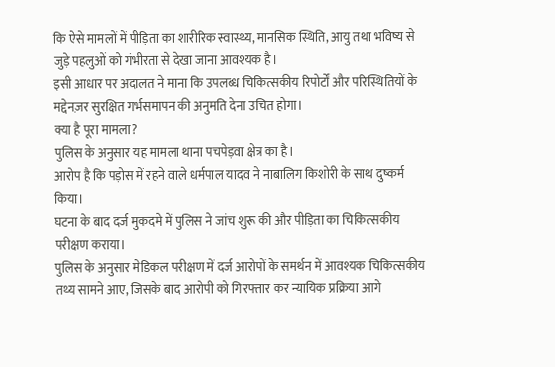कि ऐसे मामलों में पीड़िता का शारीरिक स्वास्थ्य, मानसिक स्थिति, आयु तथा भविष्य से जुड़े पहलुओं को गंभीरता से देखा जाना आवश्यक है।
इसी आधार पर अदालत ने माना कि उपलब्ध चिकित्सकीय रिपोर्टों और परिस्थितियों के मद्देनज़र सुरक्षित गर्भसमापन की अनुमति देना उचित होगा।
क्या है पूरा मामला?
पुलिस के अनुसार यह मामला थाना पचपेड़वा क्षेत्र का है।
आरोप है कि पड़ोस में रहने वाले धर्मपाल यादव ने नाबालिग किशोरी के साथ दुष्कर्म किया।
घटना के बाद दर्ज मुकदमे में पुलिस ने जांच शुरू की और पीड़िता का चिकित्सकीय परीक्षण कराया।
पुलिस के अनुसार मेडिकल परीक्षण में दर्ज आरोपों के समर्थन में आवश्यक चिकित्सकीय तथ्य सामने आए, जिसके बाद आरोपी को गिरफ्तार कर न्यायिक प्रक्रिया आगे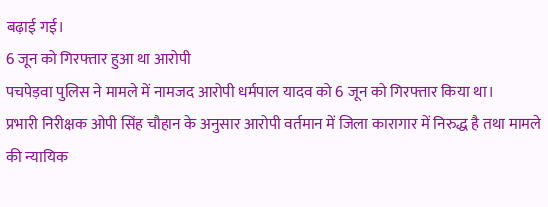बढ़ाई गई।
6 जून को गिरफ्तार हुआ था आरोपी
पचपेड़वा पुलिस ने मामले में नामजद आरोपी धर्मपाल यादव को 6 जून को गिरफ्तार किया था।
प्रभारी निरीक्षक ओपी सिंह चौहान के अनुसार आरोपी वर्तमान में जिला कारागार में निरुद्ध है तथा मामले की न्यायिक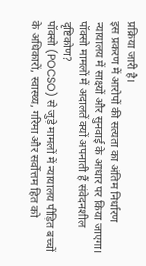प्रक्रिया जारी है।
इस प्रकरण में आरोपों की सत्यता का अंतिम निर्धारण न्यायालय में साक्ष्यों और सुनवाई के आधार पर किया जाएगा।
पॉक्सो मामलों में अदालतें क्यों अपनाती हैं संवेदनशील दृष्टिकोण?
पॉक्सो (POCSO) से जुड़े मामलों में न्यायालय पीड़ित बच्चों के अधिकारों, स्वास्थ्य, गरिमा और सर्वोत्तम हित को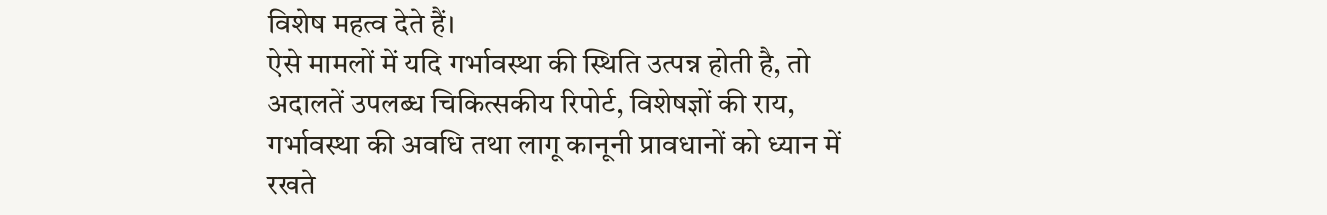विशेष महत्व देते हैं।
ऐसे मामलों में यदि गर्भावस्था की स्थिति उत्पन्न होती है, तो अदालतें उपलब्ध चिकित्सकीय रिपोर्ट, विशेषज्ञों की राय, गर्भावस्था की अवधि तथा लागू कानूनी प्रावधानों को ध्यान में रखते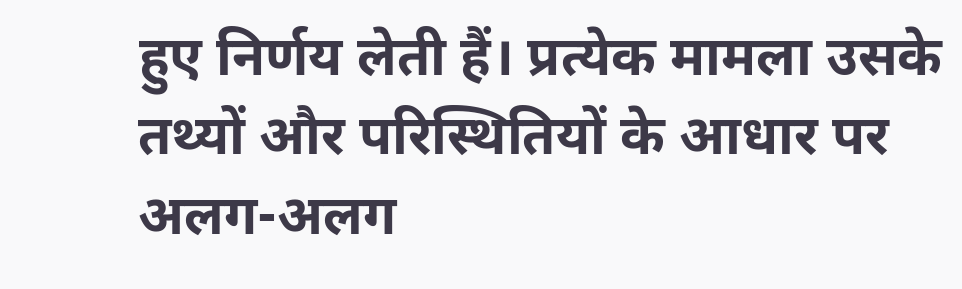हुए निर्णय लेती हैं। प्रत्येक मामला उसके तथ्यों और परिस्थितियों के आधार पर अलग-अलग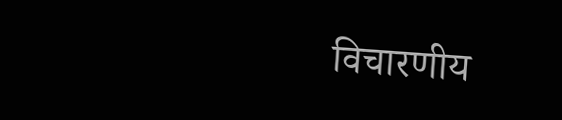विचारणीय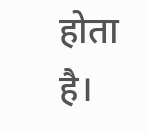होता है।